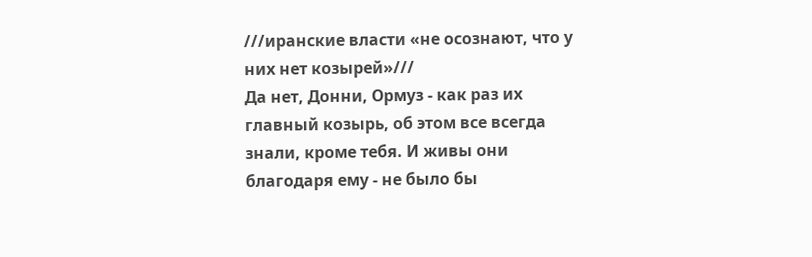///иранские власти «не осознают, что у них нет козырей»///
Да нет, Донни, Ормуз - как раз их главный козырь, об этом все всегда знали, кроме тебя. И живы они благодаря ему - не было бы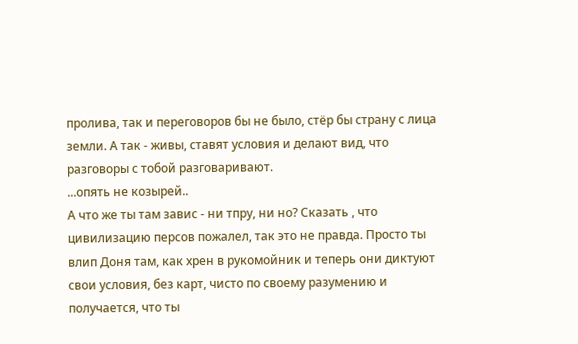пролива, так и переговоров бы не было, стёр бы страну с лица земли. А так - живы, ставят условия и делают вид, что разговоры с тобой разговаривают.
...опять не козырей..
А что же ты там завис - ни тпру, ни но? Сказать , что цивилизацию персов пожалел, так это не правда. Просто ты влип Доня там, как хрен в рукомойник и теперь они диктуют свои условия, без карт, чисто по своему разумению и получается, что ты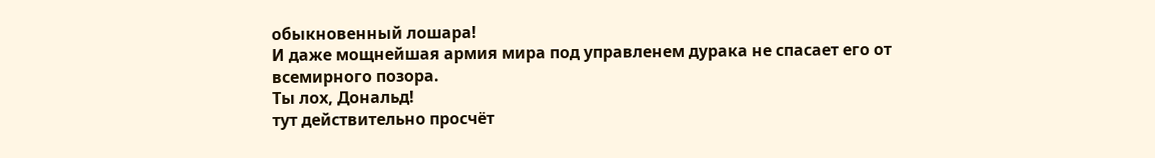обыкновенный лошара!
И даже мощнейшая армия мира под управленем дурака не спасает его от всемирного позора.
Ты лох, Дональд!
тут действительно просчёт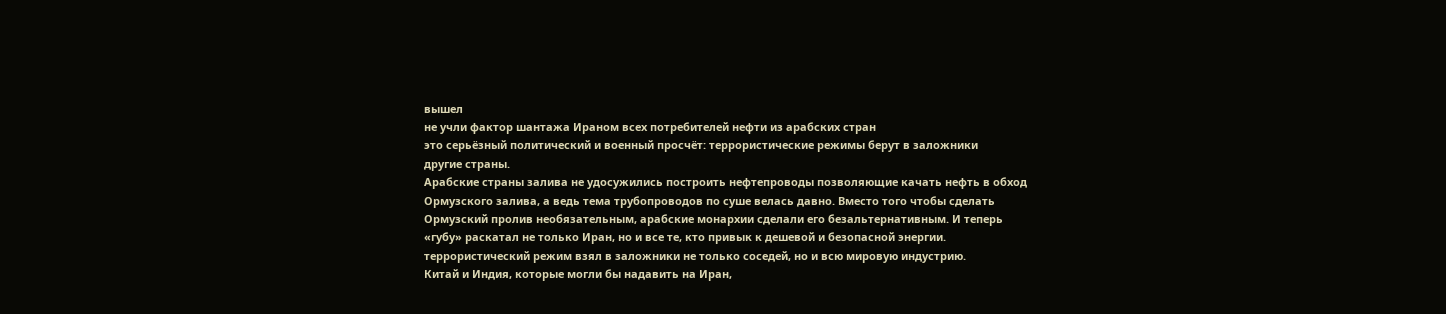вышел
не учли фактор шантажа Ираном всех потребителей нефти из арабских стран
это серьёзный политический и военный просчёт: террористические режимы берут в заложники
другие страны.
Арабские страны залива не удосужились построить нефтепроводы позволяющие качать нефть в обход
Ормузского залива, а ведь тема трубопроводов по суше велась давно. Вместо того чтобы сделать Ормузский пролив необязательным, арабские монархии сделали его безальтернативным. И теперь «губу» раскатал не только Иран, но и все те, кто привык к дешевой и безопасной энергии.
террористический режим взял в заложники не только соседей, но и всю мировую индустрию.
Китай и Индия, которые могли бы надавить на Иран,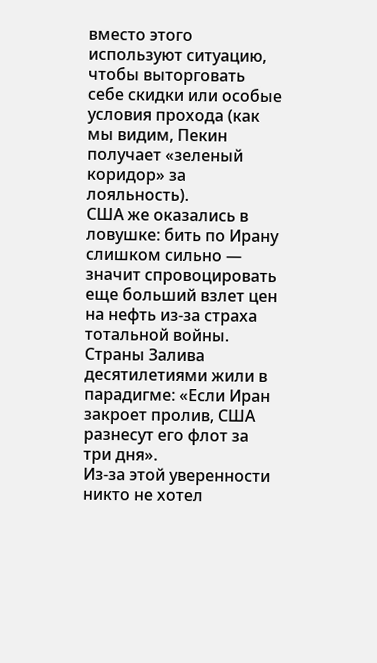вместо этого используют ситуацию, чтобы выторговать себе скидки или особые условия прохода (как мы видим, Пекин получает «зеленый коридор» за лояльность).
США же оказались в ловушке: бить по Ирану слишком сильно — значит спровоцировать еще больший взлет цен на нефть из-за страха тотальной войны.
Страны Залива десятилетиями жили в парадигме: «Если Иран закроет пролив, США разнесут его флот за три дня».
Из-за этой уверенности никто не хотел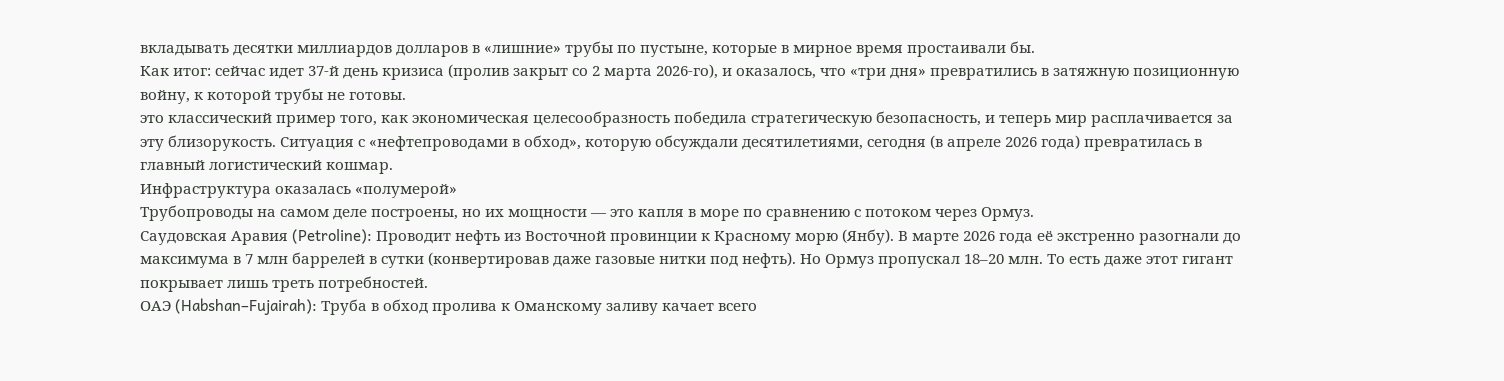вкладывать десятки миллиардов долларов в «лишние» трубы по пустыне, которые в мирное время простаивали бы.
Как итог: сейчас идет 37-й день кризиса (пролив закрыт со 2 марта 2026-го), и оказалось, что «три дня» превратились в затяжную позиционную войну, к которой трубы не готовы.
это классический пример того, как экономическая целесообразность победила стратегическую безопасность, и теперь мир расплачивается за эту близорукость. Ситуация с «нефтепроводами в обход», которую обсуждали десятилетиями, сегодня (в апреле 2026 года) превратилась в главный логистический кошмар.
Инфраструктура оказалась «полумерой»
Трубопроводы на самом деле построены, но их мощности — это капля в море по сравнению с потоком через Ормуз.
Саудовская Аравия (Petroline): Проводит нефть из Восточной провинции к Красному морю (Янбу). В марте 2026 года её экстренно разогнали до максимума в 7 млн баррелей в сутки (конвертировав даже газовые нитки под нефть). Но Ормуз пропускал 18–20 млн. То есть даже этот гигант покрывает лишь треть потребностей.
ОАЭ (Habshan–Fujairah): Труба в обход пролива к Оманскому заливу качает всего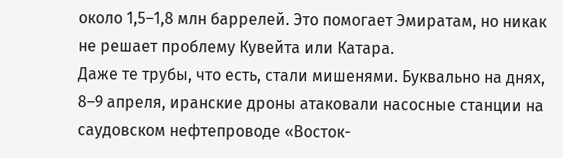около 1,5–1,8 млн баррелей. Это помогает Эмиратам, но никак не решает проблему Кувейта или Катара.
Даже те трубы, что есть, стали мишенями. Буквально на днях, 8–9 апреля, иранские дроны атаковали насосные станции на саудовском нефтепроводе «Восток-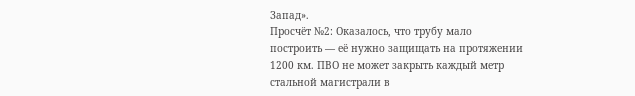Запад».
Просчёт №2: Оказалось, что трубу мало построить — её нужно защищать на протяжении 1200 км. ПВО не может закрыть каждый метр стальной магистрали в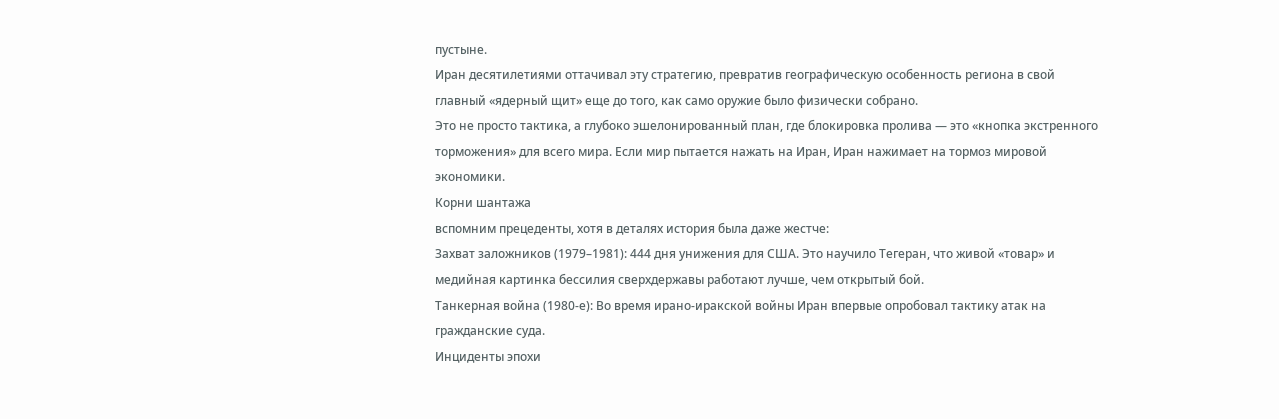пустыне.
Иран десятилетиями оттачивал эту стратегию, превратив географическую особенность региона в свой главный «ядерный щит» еще до того, как само оружие было физически собрано.
Это не просто тактика, а глубоко эшелонированный план, где блокировка пролива — это «кнопка экстренного торможения» для всего мира. Если мир пытается нажать на Иран, Иран нажимает на тормоз мировой экономики.
Корни шантажа
вспомним прецеденты, хотя в деталях история была даже жестче:
Захват заложников (1979–1981): 444 дня унижения для США. Это научило Тегеран, что живой «товар» и медийная картинка бессилия сверхдержавы работают лучше, чем открытый бой.
Танкерная война (1980-е): Во время ирано-иракской войны Иран впервые опробовал тактику атак на гражданские суда.
Инциденты эпохи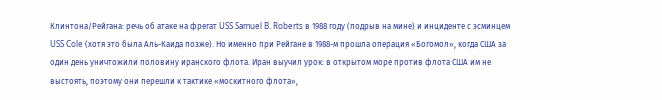Клинтона/Рейгана: речь об атаке на фрегат USS Samuel B. Roberts в 1988 году (подрыв на мине) и инциденте с эсминцем USS Cole (хотя это была Аль-Каида позже). Но именно при Рейгане в 1988-м прошла операция «Богомол», когда США за один день уничтожили половину иранского флота. Иран выучил урок: в открытом море против флота США им не выстоять, поэтому они перешли к тактике «москитного флота»,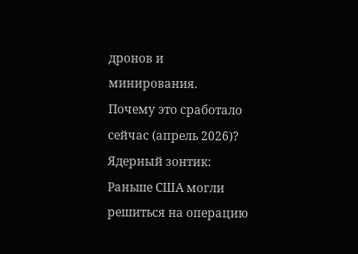дронов и минирования.
Почему это сработало сейчас (апрель 2026)?
Ядерный зонтик: Раньше США могли решиться на операцию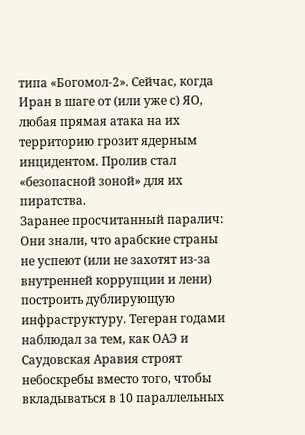типа «Богомол-2». Сейчас, когда Иран в шаге от (или уже с) ЯО, любая прямая атака на их территорию грозит ядерным инцидентом. Пролив стал «безопасной зоной» для их пиратства.
Заранее просчитанный паралич: Они знали, что арабские страны не успеют (или не захотят из-за внутренней коррупции и лени) построить дублирующую инфраструктуру. Тегеран годами наблюдал за тем, как ОАЭ и Саудовская Аравия строят небоскребы вместо того, чтобы вкладываться в 10 параллельных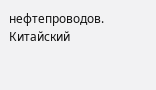нефтепроводов.
Китайский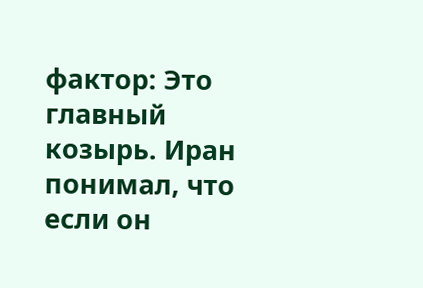фактор: Это главный козырь. Иран понимал, что если он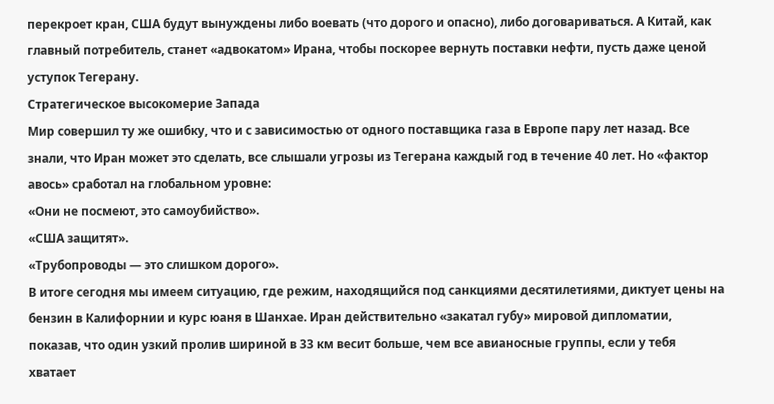перекроет кран, США будут вынуждены либо воевать (что дорого и опасно), либо договариваться. А Китай, как главный потребитель, станет «адвокатом» Ирана, чтобы поскорее вернуть поставки нефти, пусть даже ценой уступок Тегерану.
Стратегическое высокомерие Запада
Мир совершил ту же ошибку, что и с зависимостью от одного поставщика газа в Европе пару лет назад. Все знали, что Иран может это сделать, все слышали угрозы из Тегерана каждый год в течение 40 лет. Но «фактор авось» сработал на глобальном уровне:
«Они не посмеют, это самоубийство».
«США защитят».
«Трубопроводы — это слишком дорого».
В итоге сегодня мы имеем ситуацию, где режим, находящийся под санкциями десятилетиями, диктует цены на бензин в Калифорнии и курс юаня в Шанхае. Иран действительно «закатал губу» мировой дипломатии, показав, что один узкий пролив шириной в 33 км весит больше, чем все авианосные группы, если у тебя хватает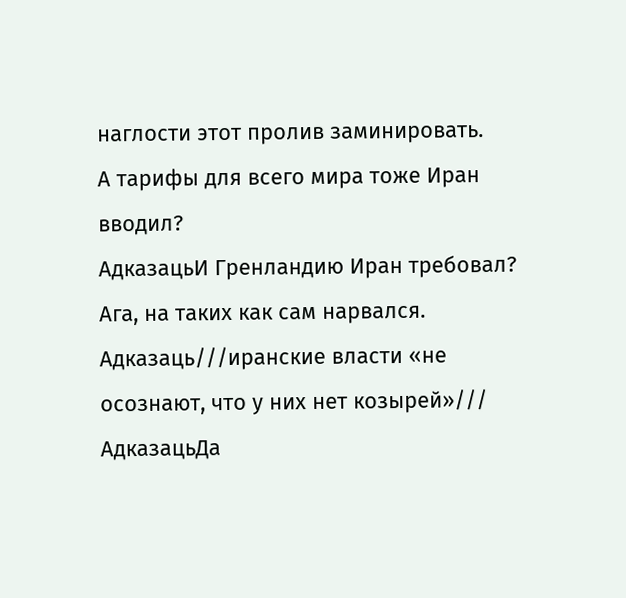наглости этот пролив заминировать.
А тарифы для всего мира тоже Иран вводил?
АдказацьИ Гренландию Иран требовал?
Ага, на таких как сам нарвался.
Адказаць///иранские власти «не осознают, что у них нет козырей»///
АдказацьДа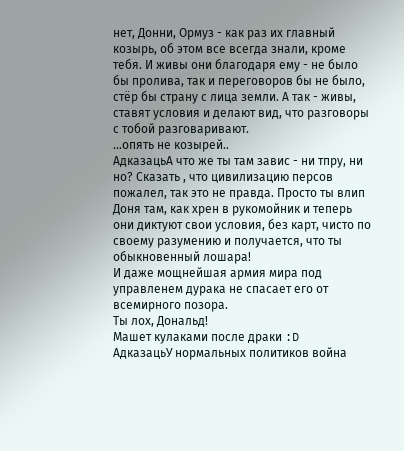нет, Донни, Ормуз - как раз их главный козырь, об этом все всегда знали, кроме тебя. И живы они благодаря ему - не было бы пролива, так и переговоров бы не было, стёр бы страну с лица земли. А так - живы, ставят условия и делают вид, что разговоры с тобой разговаривают.
...опять не козырей..
АдказацьА что же ты там завис - ни тпру, ни но? Сказать , что цивилизацию персов пожалел, так это не правда. Просто ты влип Доня там, как хрен в рукомойник и теперь они диктуют свои условия, без карт, чисто по своему разумению и получается, что ты обыкновенный лошара!
И даже мощнейшая армия мира под управленем дурака не спасает его от всемирного позора.
Ты лох, Дональд!
Машет кулаками после драки :D
АдказацьУ нормальных политиков война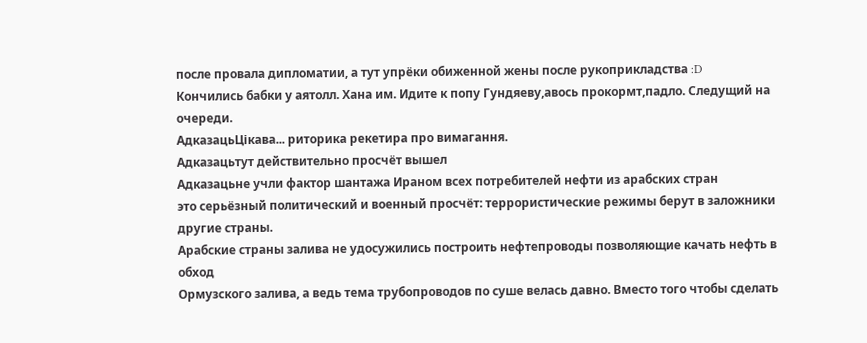после провала дипломатии, а тут упрёки обиженной жены после рукоприкладства :D
Кончились бабки у аятолл. Хана им. Идите к попу Гундяеву,авось прокормт,падло. Следущий на очереди.
АдказацьЦікава... риторика рекетира про вимагання.
Адказацьтут действительно просчёт вышел
Адказацьне учли фактор шантажа Ираном всех потребителей нефти из арабских стран
это серьёзный политический и военный просчёт: террористические режимы берут в заложники
другие страны.
Арабские страны залива не удосужились построить нефтепроводы позволяющие качать нефть в обход
Ормузского залива, а ведь тема трубопроводов по суше велась давно. Вместо того чтобы сделать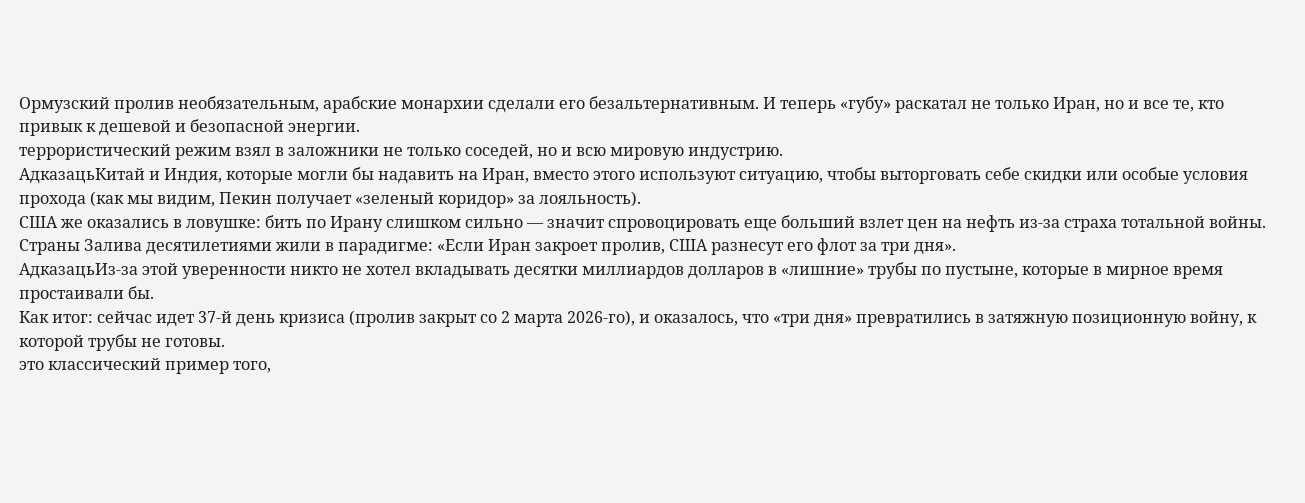Ормузский пролив необязательным, арабские монархии сделали его безальтернативным. И теперь «губу» раскатал не только Иран, но и все те, кто привык к дешевой и безопасной энергии.
террористический режим взял в заложники не только соседей, но и всю мировую индустрию.
АдказацьКитай и Индия, которые могли бы надавить на Иран, вместо этого используют ситуацию, чтобы выторговать себе скидки или особые условия прохода (как мы видим, Пекин получает «зеленый коридор» за лояльность).
США же оказались в ловушке: бить по Ирану слишком сильно — значит спровоцировать еще больший взлет цен на нефть из-за страха тотальной войны.
Страны Залива десятилетиями жили в парадигме: «Если Иран закроет пролив, США разнесут его флот за три дня».
АдказацьИз-за этой уверенности никто не хотел вкладывать десятки миллиардов долларов в «лишние» трубы по пустыне, которые в мирное время простаивали бы.
Как итог: сейчас идет 37-й день кризиса (пролив закрыт со 2 марта 2026-го), и оказалось, что «три дня» превратились в затяжную позиционную войну, к которой трубы не готовы.
это классический пример того,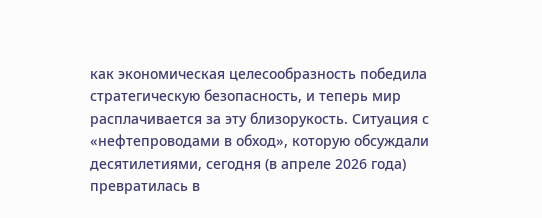как экономическая целесообразность победила стратегическую безопасность, и теперь мир расплачивается за эту близорукость. Ситуация с «нефтепроводами в обход», которую обсуждали десятилетиями, сегодня (в апреле 2026 года) превратилась в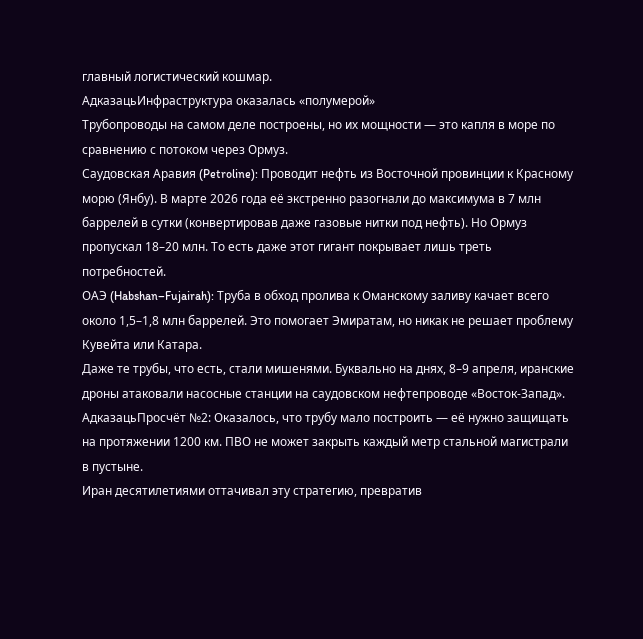главный логистический кошмар.
АдказацьИнфраструктура оказалась «полумерой»
Трубопроводы на самом деле построены, но их мощности — это капля в море по сравнению с потоком через Ормуз.
Саудовская Аравия (Petroline): Проводит нефть из Восточной провинции к Красному морю (Янбу). В марте 2026 года её экстренно разогнали до максимума в 7 млн баррелей в сутки (конвертировав даже газовые нитки под нефть). Но Ормуз пропускал 18–20 млн. То есть даже этот гигант покрывает лишь треть потребностей.
ОАЭ (Habshan–Fujairah): Труба в обход пролива к Оманскому заливу качает всего около 1,5–1,8 млн баррелей. Это помогает Эмиратам, но никак не решает проблему Кувейта или Катара.
Даже те трубы, что есть, стали мишенями. Буквально на днях, 8–9 апреля, иранские дроны атаковали насосные станции на саудовском нефтепроводе «Восток-Запад».
АдказацьПросчёт №2: Оказалось, что трубу мало построить — её нужно защищать на протяжении 1200 км. ПВО не может закрыть каждый метр стальной магистрали в пустыне.
Иран десятилетиями оттачивал эту стратегию, превратив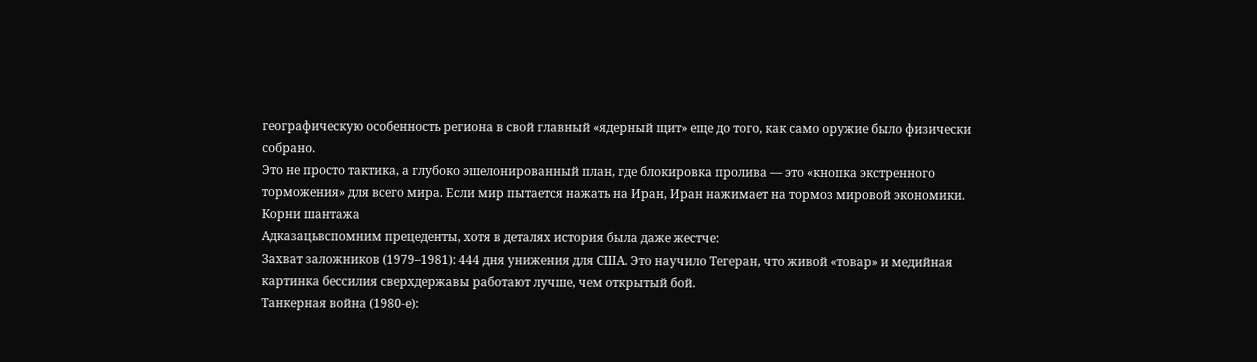географическую особенность региона в свой главный «ядерный щит» еще до того, как само оружие было физически собрано.
Это не просто тактика, а глубоко эшелонированный план, где блокировка пролива — это «кнопка экстренного торможения» для всего мира. Если мир пытается нажать на Иран, Иран нажимает на тормоз мировой экономики.
Корни шантажа
Адказацьвспомним прецеденты, хотя в деталях история была даже жестче:
Захват заложников (1979–1981): 444 дня унижения для США. Это научило Тегеран, что живой «товар» и медийная картинка бессилия сверхдержавы работают лучше, чем открытый бой.
Танкерная война (1980-е):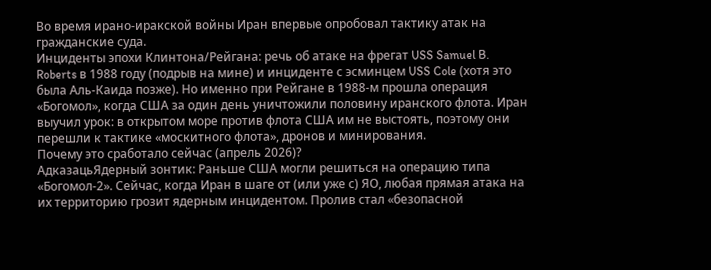Во время ирано-иракской войны Иран впервые опробовал тактику атак на гражданские суда.
Инциденты эпохи Клинтона/Рейгана: речь об атаке на фрегат USS Samuel B. Roberts в 1988 году (подрыв на мине) и инциденте с эсминцем USS Cole (хотя это была Аль-Каида позже). Но именно при Рейгане в 1988-м прошла операция «Богомол», когда США за один день уничтожили половину иранского флота. Иран выучил урок: в открытом море против флота США им не выстоять, поэтому они перешли к тактике «москитного флота», дронов и минирования.
Почему это сработало сейчас (апрель 2026)?
АдказацьЯдерный зонтик: Раньше США могли решиться на операцию типа «Богомол-2». Сейчас, когда Иран в шаге от (или уже с) ЯО, любая прямая атака на их территорию грозит ядерным инцидентом. Пролив стал «безопасной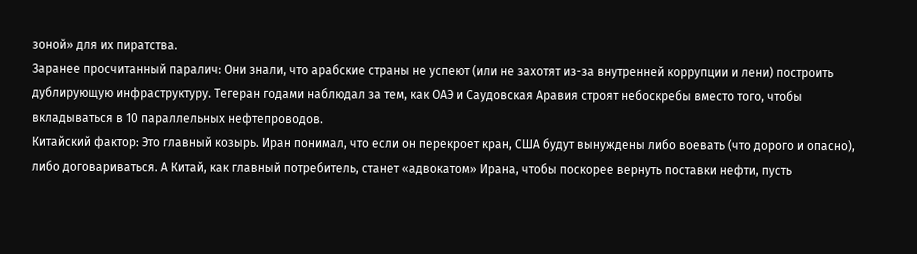зоной» для их пиратства.
Заранее просчитанный паралич: Они знали, что арабские страны не успеют (или не захотят из-за внутренней коррупции и лени) построить дублирующую инфраструктуру. Тегеран годами наблюдал за тем, как ОАЭ и Саудовская Аравия строят небоскребы вместо того, чтобы вкладываться в 10 параллельных нефтепроводов.
Китайский фактор: Это главный козырь. Иран понимал, что если он перекроет кран, США будут вынуждены либо воевать (что дорого и опасно), либо договариваться. А Китай, как главный потребитель, станет «адвокатом» Ирана, чтобы поскорее вернуть поставки нефти, пусть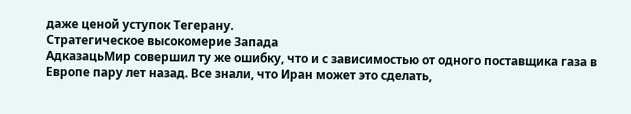даже ценой уступок Тегерану.
Стратегическое высокомерие Запада
АдказацьМир совершил ту же ошибку, что и с зависимостью от одного поставщика газа в Европе пару лет назад. Все знали, что Иран может это сделать,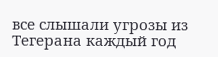все слышали угрозы из Тегерана каждый год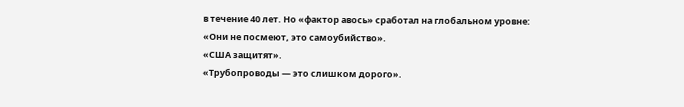в течение 40 лет. Но «фактор авось» сработал на глобальном уровне:
«Они не посмеют, это самоубийство».
«США защитят».
«Трубопроводы — это слишком дорого».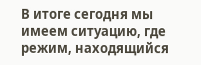В итоге сегодня мы имеем ситуацию, где режим, находящийся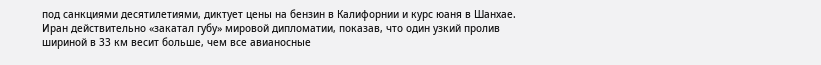под санкциями десятилетиями, диктует цены на бензин в Калифорнии и курс юаня в Шанхае. Иран действительно «закатал губу» мировой дипломатии, показав, что один узкий пролив шириной в 33 км весит больше, чем все авианосные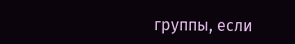группы, если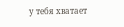у тебя хватает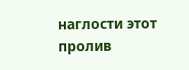наглости этот пролив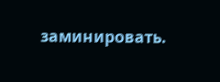заминировать.